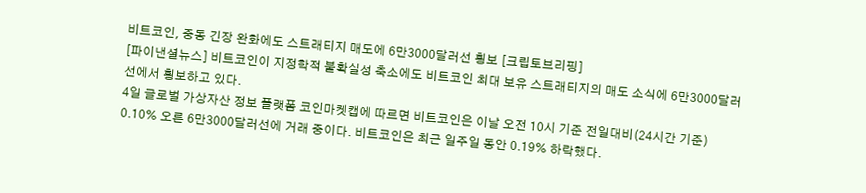비트코인, 중동 긴장 완화에도 스트래티지 매도에 6만3000달러선 횡보 [크립토브리핑]
[파이낸셜뉴스] 비트코인이 지정학적 불확실성 축소에도 비트코인 최대 보유 스트래티지의 매도 소식에 6만3000달러선에서 횡보하고 있다.
4일 글로벌 가상자산 정보 플랫폼 코인마켓캡에 따르면 비트코인은 이날 오전 10시 기준 전일대비(24시간 기준) 0.10% 오른 6만3000달러선에 거래 중이다. 비트코인은 최근 일주일 동안 0.19% 하락했다.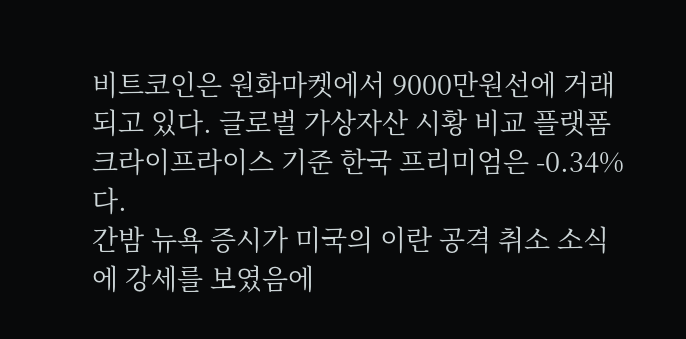비트코인은 원화마켓에서 9000만원선에 거래되고 있다. 글로벌 가상자산 시황 비교 플랫폼 크라이프라이스 기준 한국 프리미엄은 -0.34%다.
간밤 뉴욕 증시가 미국의 이란 공격 취소 소식에 강세를 보였음에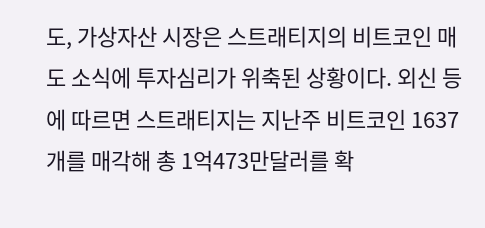도, 가상자산 시장은 스트래티지의 비트코인 매도 소식에 투자심리가 위축된 상황이다. 외신 등에 따르면 스트래티지는 지난주 비트코인 1637개를 매각해 총 1억473만달러를 확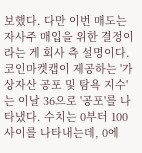보했다. 다만 이번 매도는 자사주 매입을 위한 결정이라는 게 회사 측 설명이다.
코인마켓캡이 제공하는 '가상자산 공포 및 탐욕 지수'는 이날 36으로 '공포'를 나타냈다. 수치는 0부터 100사이를 나타내는데, 0에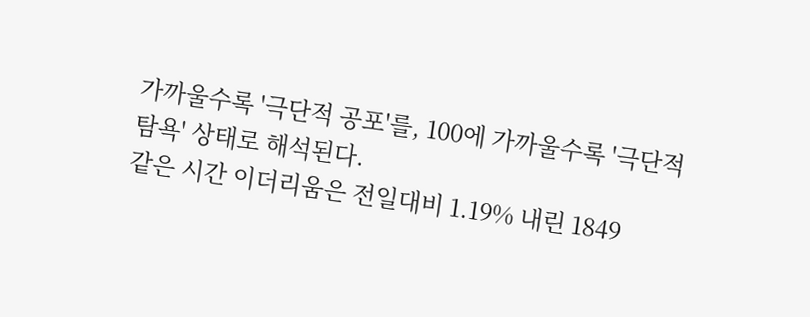가까울수록 '극단적 공포'를, 100에 가까울수록 '극단적 탐욕' 상태로 해석된다.
같은 시간 이더리움은 전일대비 1.19% 내린 1849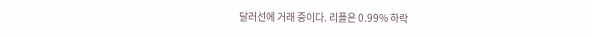달러선에 거래 중이다. 리플은 0.99% 하락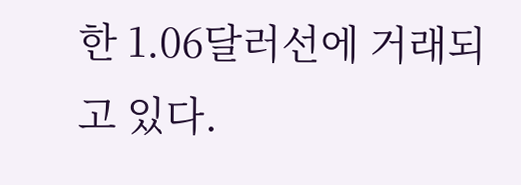한 1.06달러선에 거래되고 있다.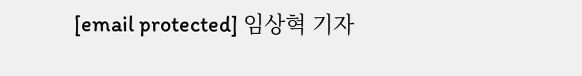[email protected] 임상혁 기자